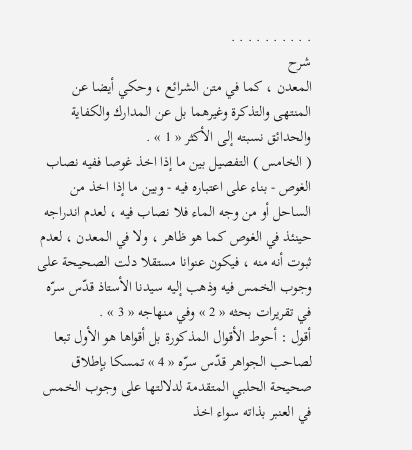. . . . . . . . . .
شرح
المعدن ، كما في متن الشرائع ، وحكي أيضا عن المنتهى والتذكرة وغيرهما بل عن المدارك والكفاية والحدائق نسبته إلى الأكثر « 1 » .
( الخامس ) التفصيل بين ما إذا اخذ غوصا ففيه نصاب الغوص - بناء على اعتباره فيه - وبين ما إذا اخذ من الساحل أو من وجه الماء فلا نصاب فيه ، لعدم اندراجه حينئذ في الغوص كما هو ظاهر ، ولا في المعدن ، لعدم ثبوت أنه منه ، فيكون عنوانا مستقلا دلت الصحيحة على وجوب الخمس فيه وذهب إليه سيدنا الأستاذ قدّس سرّه في تقريرات بحثه « 2 » وفي منهاجه « 3 » .
أقول : أحوط الأقوال المذكورة بل أقواها هو الأول تبعا لصاحب الجواهر قدّس سرّه « 4 » تمسكا بإطلاق صحيحة الحلبي المتقدمة لدلالتها على وجوب الخمس في العنبر بذاته سواء اخذ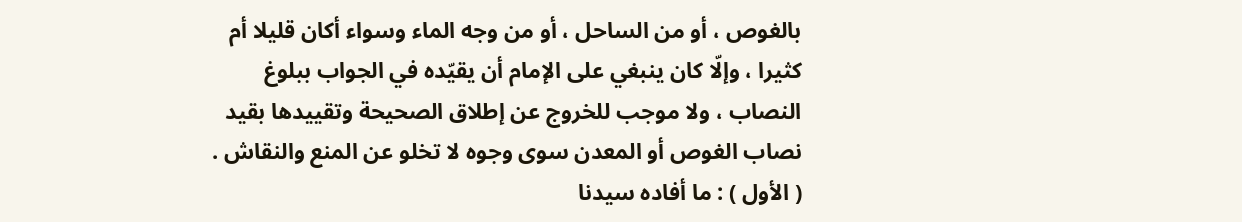بالغوص ، أو من الساحل ، أو من وجه الماء وسواء أكان قليلا أم كثيرا ، وإلّا كان ينبغي على الإمام أن يقيّده في الجواب ببلوغ النصاب ، ولا موجب للخروج عن إطلاق الصحيحة وتقييدها بقيد نصاب الغوص أو المعدن سوى وجوه لا تخلو عن المنع والنقاش .
( الأول ) : ما أفاده سيدنا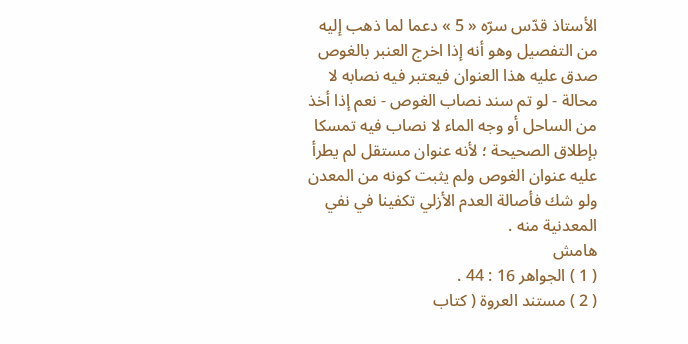الأستاذ قدّس سرّه « 5 » دعما لما ذهب إليه من التفصيل وهو أنه إذا اخرج العنبر بالغوص صدق عليه هذا العنوان فيعتبر فيه نصابه لا محالة - لو تم سند نصاب الغوص - نعم إذا أخذ من الساحل أو وجه الماء لا نصاب فيه تمسكا بإطلاق الصحيحة ؛ لأنه عنوان مستقل لم يطرأ عليه عنوان الغوص ولم يثبت كونه من المعدن ولو شك فأصالة العدم الأزلي تكفينا في نفي المعدنية منه .
هامش
( 1 ) الجواهر 16 : 44 .
( 2 ) مستند العروة ( كتاب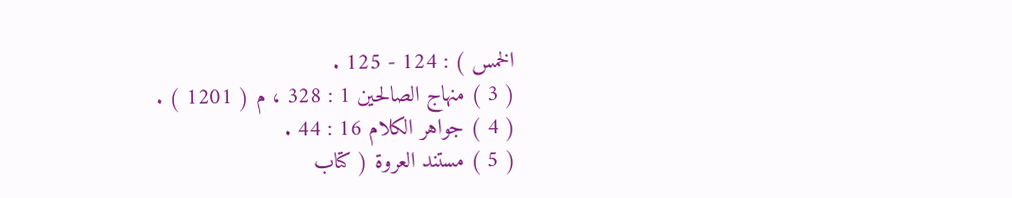الخمس ) : 124 - 125 .
( 3 ) منهاج الصالحين 1 : 328 ، م ( 1201 ) .
( 4 ) جواهر الكلام 16 : 44 .
( 5 ) مستند العروة ( كتاب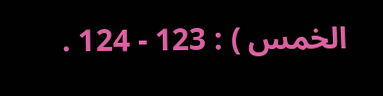الخمس ) : 123 - 124 .